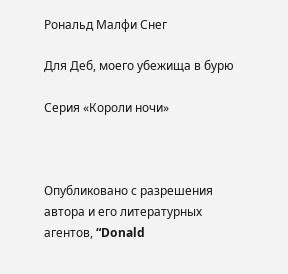Рональд Малфи Снег

Для Деб, моего убежища в бурю

Серия «Короли ночи»



Опубликовано с разрешения автора и его литературных агентов, “Donald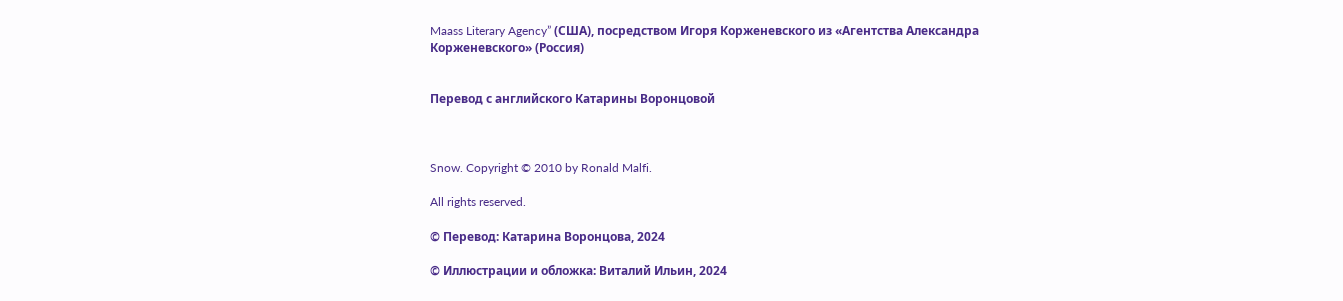Maass Literary Agency” (США), посредством Игоря Корженевского из «Агентства Александра Корженевского» (Россия)


Перевод с английского Катарины Воронцовой



Snow. Copyright © 2010 by Ronald Malfi.

All rights reserved.

© Перевод: Катарина Воронцова, 2024

© Иллюстрации и обложка: Виталий Ильин, 2024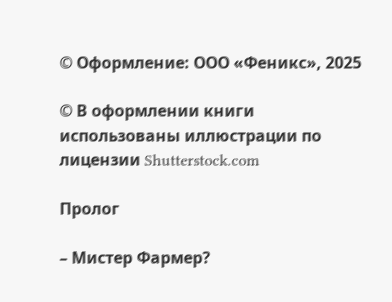© Оформление: ООО «Феникс», 2025

© В оформлении книги использованы иллюстрации по лицензии Shutterstock.com

Пролог

– Мистер Фармер?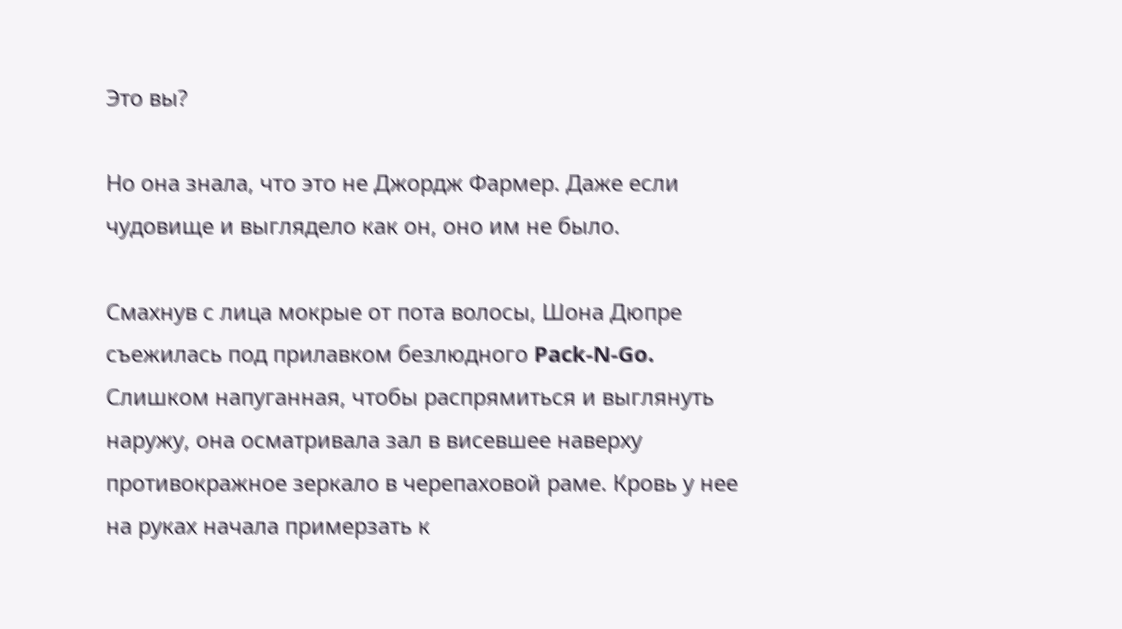Это вы?

Но она знала, что это не Джордж Фармер. Даже если чудовище и выглядело как он, оно им не было.

Смахнув с лица мокрые от пота волосы, Шона Дюпре съежилась под прилавком безлюдного Pack-N-Go. Слишком напуганная, чтобы распрямиться и выглянуть наружу, она осматривала зал в висевшее наверху противокражное зеркало в черепаховой раме. Кровь у нее на руках начала примерзать к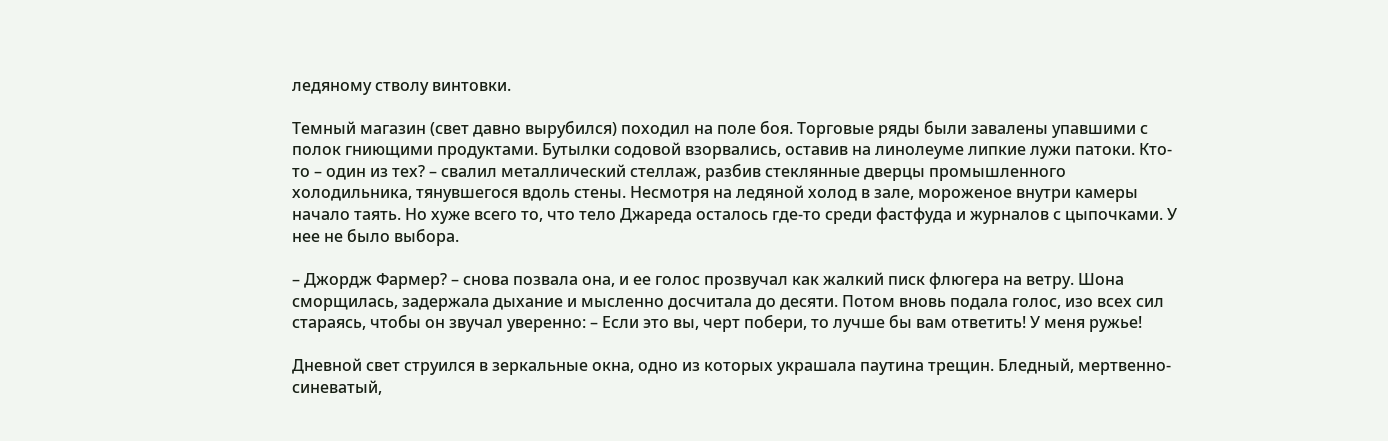ледяному стволу винтовки.

Темный магазин (свет давно вырубился) походил на поле боя. Торговые ряды были завалены упавшими с полок гниющими продуктами. Бутылки содовой взорвались, оставив на линолеуме липкие лужи патоки. Кто-то – один из тех? – свалил металлический стеллаж, разбив стеклянные дверцы промышленного холодильника, тянувшегося вдоль стены. Несмотря на ледяной холод в зале, мороженое внутри камеры начало таять. Но хуже всего то, что тело Джареда осталось где-то среди фастфуда и журналов с цыпочками. У нее не было выбора.

– Джордж Фармер? – снова позвала она, и ее голос прозвучал как жалкий писк флюгера на ветру. Шона сморщилась, задержала дыхание и мысленно досчитала до десяти. Потом вновь подала голос, изо всех сил стараясь, чтобы он звучал уверенно: – Если это вы, черт побери, то лучше бы вам ответить! У меня ружье!

Дневной свет струился в зеркальные окна, одно из которых украшала паутина трещин. Бледный, мертвенно-синеватый,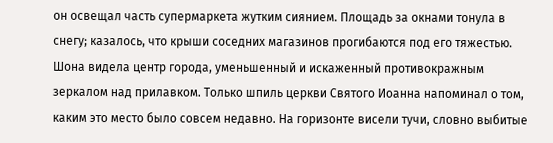он освещал часть супермаркета жутким сиянием. Площадь за окнами тонула в снегу; казалось, что крыши соседних магазинов прогибаются под его тяжестью. Шона видела центр города, уменьшенный и искаженный противокражным зеркалом над прилавком. Только шпиль церкви Святого Иоанна напоминал о том, каким это место было совсем недавно. На горизонте висели тучи, словно выбитые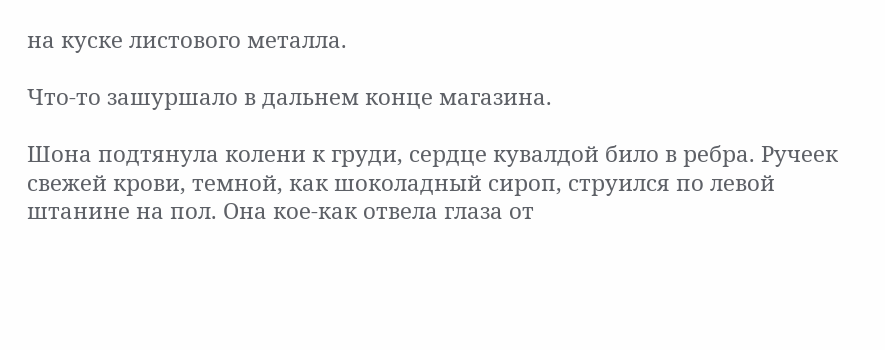на куске листового металла.

Что-то зашуршало в дальнем конце магазина.

Шона подтянула колени к груди, сердце кувалдой било в ребра. Ручеек свежей крови, темной, как шоколадный сироп, струился по левой штанине на пол. Она кое-как отвела глаза от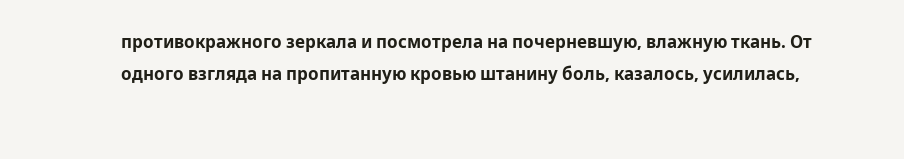противокражного зеркала и посмотрела на почерневшую, влажную ткань. От одного взгляда на пропитанную кровью штанину боль, казалось, усилилась,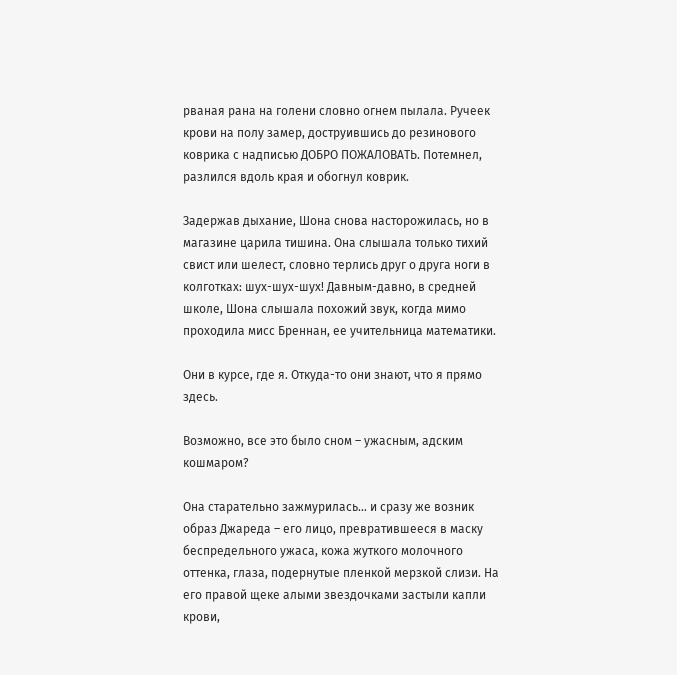рваная рана на голени словно огнем пылала. Ручеек крови на полу замер, доструившись до резинового коврика с надписью ДОБРО ПОЖАЛОВАТЬ. Потемнел, разлился вдоль края и обогнул коврик.

Задержав дыхание, Шона снова насторожилась, но в магазине царила тишина. Она слышала только тихий свист или шелест, словно терлись друг о друга ноги в колготках: шух-шух-шух! Давным-давно, в средней школе, Шона слышала похожий звук, когда мимо проходила мисс Бреннан, ее учительница математики.

Они в курсе, где я. Откуда-то они знают, что я прямо здесь.

Возможно, все это было сном – ужасным, адским кошмаром?

Она старательно зажмурилась… и сразу же возник образ Джареда – его лицо, превратившееся в маску беспредельного ужаса, кожа жуткого молочного оттенка, глаза, подернутые пленкой мерзкой слизи. На его правой щеке алыми звездочками застыли капли крови,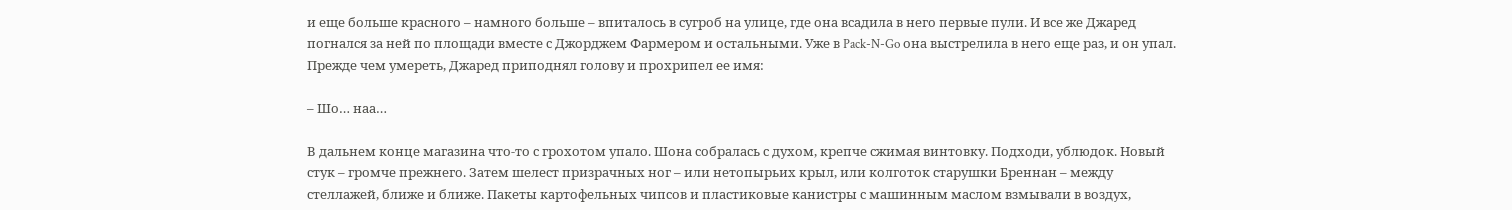и еще больше красного – намного больше – впиталось в сугроб на улице, где она всадила в него первые пули. И все же Джаред погнался за ней по площади вместе с Джорджем Фармером и остальными. Уже в Pack-N-Go она выстрелила в него еще раз, и он упал. Прежде чем умереть, Джаред приподнял голову и прохрипел ее имя:

– Шо… наа…

В дальнем конце магазина что-то с грохотом упало. Шона собралась с духом, крепче сжимая винтовку. Подходи, ублюдок. Новый стук – громче прежнего. Затем шелест призрачных ног – или нетопырьих крыл, или колготок старушки Бреннан – между стеллажей, ближе и ближе. Пакеты картофельных чипсов и пластиковые канистры с машинным маслом взмывали в воздух,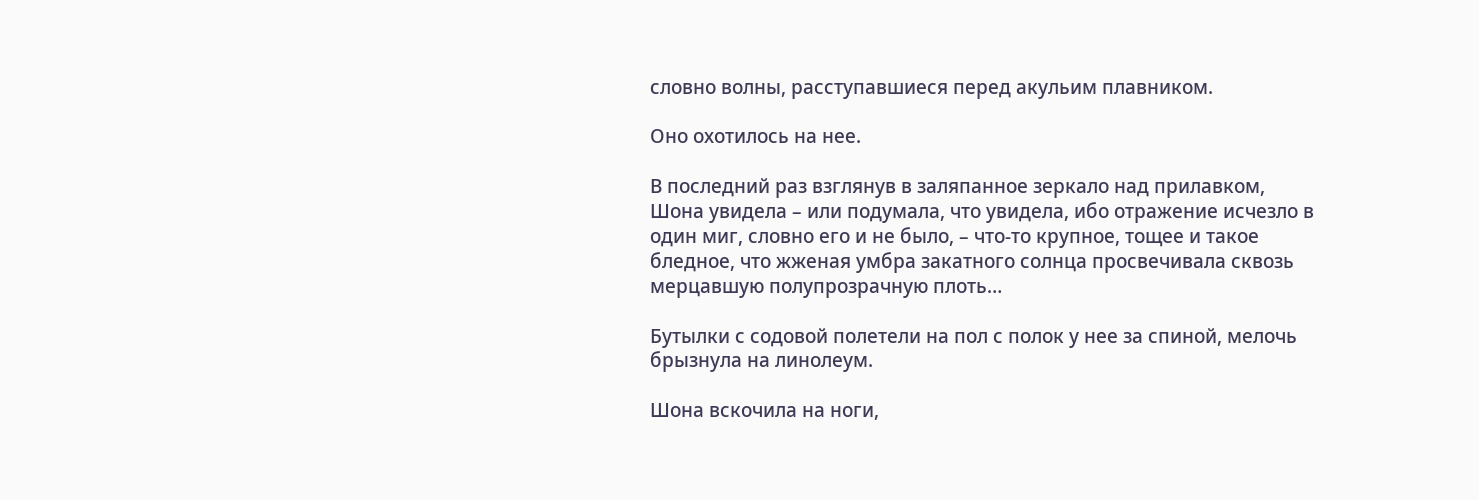словно волны, расступавшиеся перед акульим плавником.

Оно охотилось на нее.

В последний раз взглянув в заляпанное зеркало над прилавком, Шона увидела – или подумала, что увидела, ибо отражение исчезло в один миг, словно его и не было, – что-то крупное, тощее и такое бледное, что жженая умбра закатного солнца просвечивала сквозь мерцавшую полупрозрачную плоть…

Бутылки с содовой полетели на пол с полок у нее за спиной, мелочь брызнула на линолеум.

Шона вскочила на ноги,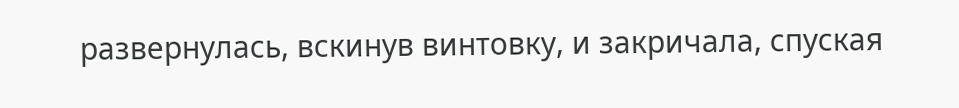развернулась, вскинув винтовку, и закричала, спуская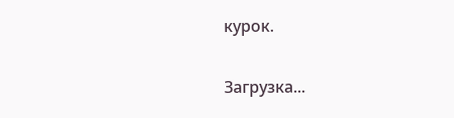курок.

Загрузка...